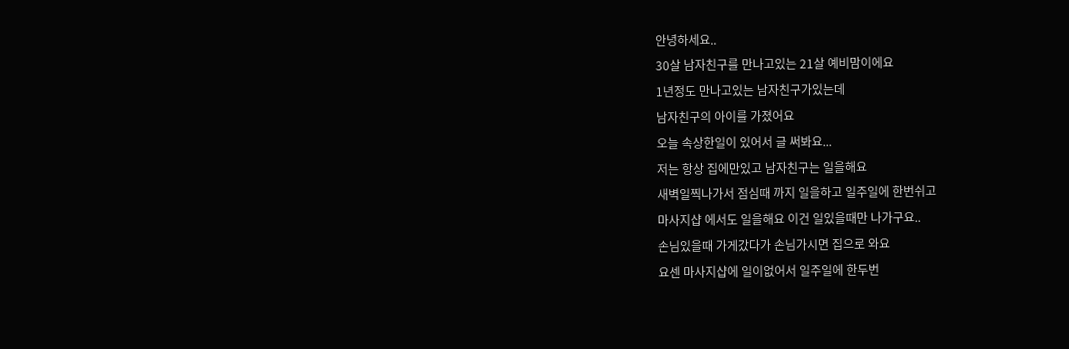안녕하세요..
30살 남자친구를 만나고있는 21살 예비맘이에요
1년정도 만나고있는 남자친구가있는데
남자친구의 아이를 가졌어요
오늘 속상한일이 있어서 글 써봐요...
저는 항상 집에만있고 남자친구는 일을해요
새벽일찍나가서 점심때 까지 일을하고 일주일에 한번쉬고
마사지샵 에서도 일을해요 이건 일있을때만 나가구요..
손님있을때 가게갔다가 손님가시면 집으로 와요
요센 마사지샵에 일이없어서 일주일에 한두번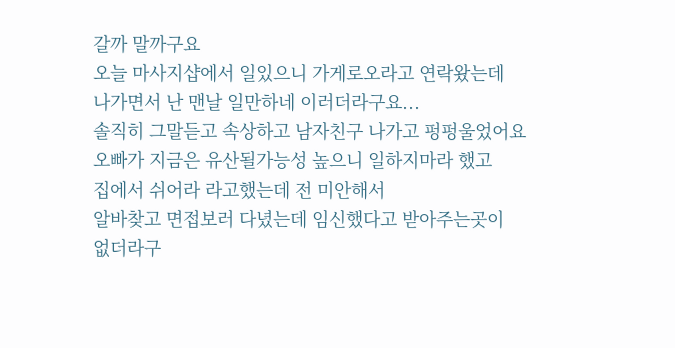갈까 말까구요
오늘 마사지샵에서 일있으니 가게로오라고 연락왔는데
나가면서 난 맨날 일만하네 이러더라구요...
솔직히 그말듣고 속상하고 남자친구 나가고 펑펑울었어요
오빠가 지금은 유산될가능성 높으니 일하지마라 했고
집에서 쉬어라 라고했는데 전 미안해서
알바찾고 면접보러 다녔는데 임신했다고 받아주는곳이
없더라구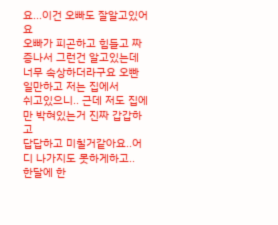요...이건 오빠도 잘알고있어요
오빠가 피곤하고 힘들고 짜증나서 그런건 알고있는데
너무 속상하더라구요 오빤 일만하고 저는 집에서
쉬고있으니.. 근데 저도 집에만 박혀있는거 진짜 갑갑하고
답답하고 미칠거같아요..어디 나가지도 못하게하고..
한달에 한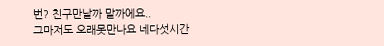번? 친구만날까 말까에요..
그마저도 오래못만나요 네다섯시간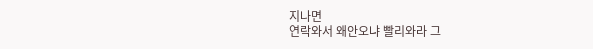지나면
연락와서 왜안오냐 빨리와라 그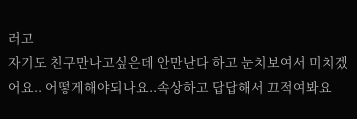러고
자기도 친구만나고싶은데 안만난다 하고 눈치보여서 미치겠어요.. 어떻게해야되나요..속상하고 답답해서 끄적여봐요